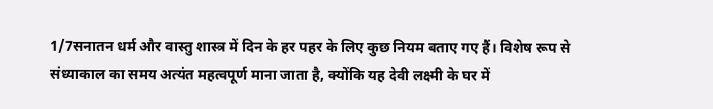1/7सनातन धर्म और वास्तु शास्त्र में दिन के हर पहर के लिए कुछ नियम बताए गए हैं। विशेष रूप से संध्याकाल का समय अत्यंत महत्वपूर्ण माना जाता है, क्योंकि यह देवी लक्ष्मी के घर में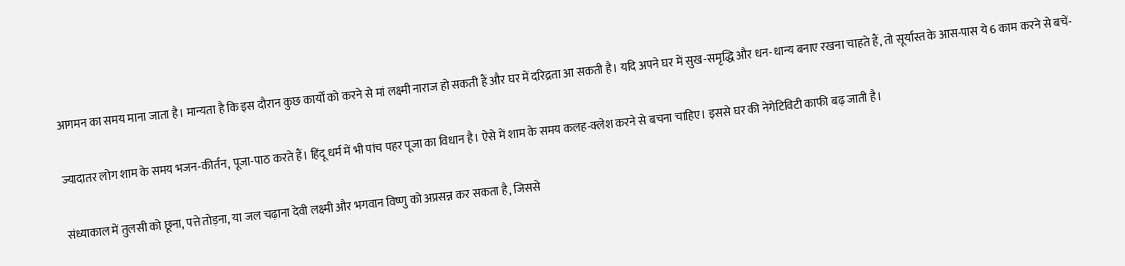आगमन का समय माना जाता है। मान्यता है कि इस दौरान कुछ कार्यों को करने से मां लक्ष्मी नाराज हो सकती हैं और घर में दरिद्रता आ सकती है। यदि अपने घर में सुख-समृद्धि और धन-धान्य बनाए रखना चाहते हैं, तो सूर्यास्त के आस-पास ये 6 काम करने से बचें-

ज्यादातर लोग शाम के समय भजन-कीर्तन, पूजा-पाठ करते हैं। हिंदू धर्म में भी पांच पहर पूजा का विधान है। ऐसे में शाम के समय कलह-क्लेश करने से बचना चाहिए। इससे घर की नेगेटिविटी काफी बढ़ जाती है।

संध्याकाल में तुलसी को छूना, पत्ते तोड़ना, या जल चढ़ाना देवी लक्ष्मी और भगवान विष्णु को अप्रसन्न कर सकता है, जिससे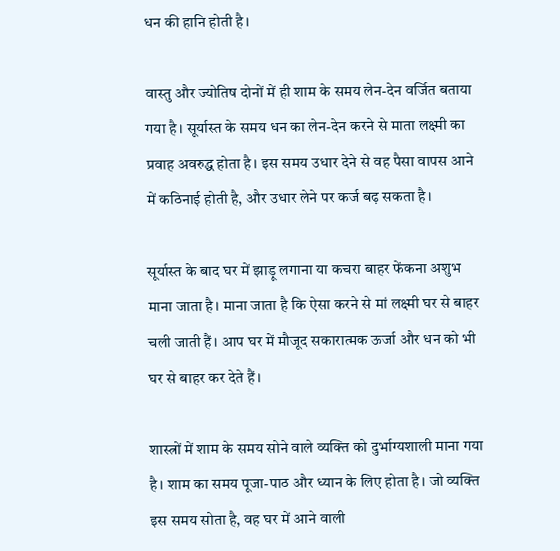धन की हानि होती है।

वास्तु और ज्योतिष दोनों में ही शाम के समय लेन-देन वर्जित बताया गया है। सूर्यास्त के समय धन का लेन-देन करने से माता लक्ष्मी का प्रवाह अवरुद्ध होता है। इस समय उधार देने से वह पैसा वापस आने में कठिनाई होती है, और उधार लेने पर कर्ज बढ़ सकता है।

सूर्यास्त के बाद घर में झाड़ू लगाना या कचरा बाहर फेंकना अशुभ माना जाता है। माना जाता है कि ऐसा करने से मां लक्ष्मी घर से बाहर चली जाती हैं। आप घर में मौजूद सकारात्मक ऊर्जा और धन को भी घर से बाहर कर देते हैं।

शास्त्रों में शाम के समय सोने वाले व्यक्ति को दुर्भाग्यशाली माना गया है। शाम का समय पूजा-पाठ और ध्यान के लिए होता है। जो व्यक्ति इस समय सोता है, वह घर में आने वाली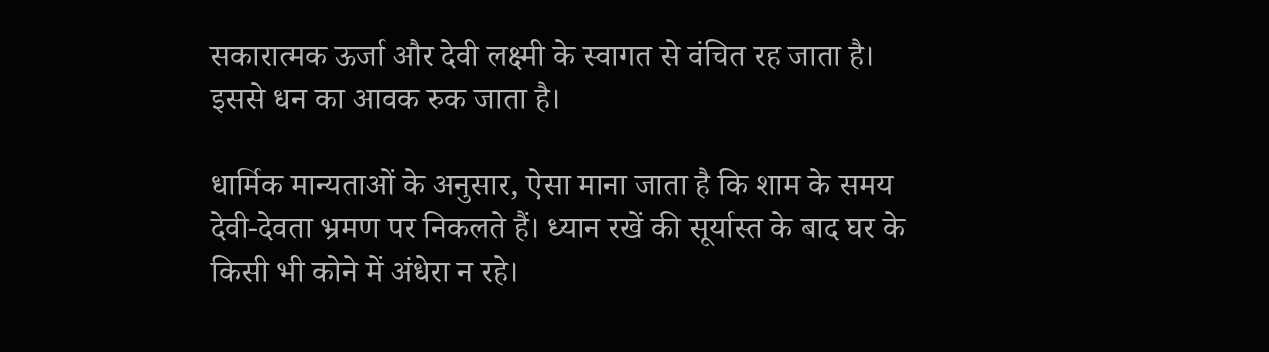सकारात्मक ऊर्जा और देवी लक्ष्मी के स्वागत से वंचित रह जाता है। इससे धन का आवक रुक जाता है।

धार्मिक मान्यताओं के अनुसार, ऐसा माना जाता है कि शाम के समय देवी-देवता भ्रमण पर निकलते हैं। ध्यान रखें की सूर्यास्त के बाद घर के किसी भी कोने में अंधेरा न रहे।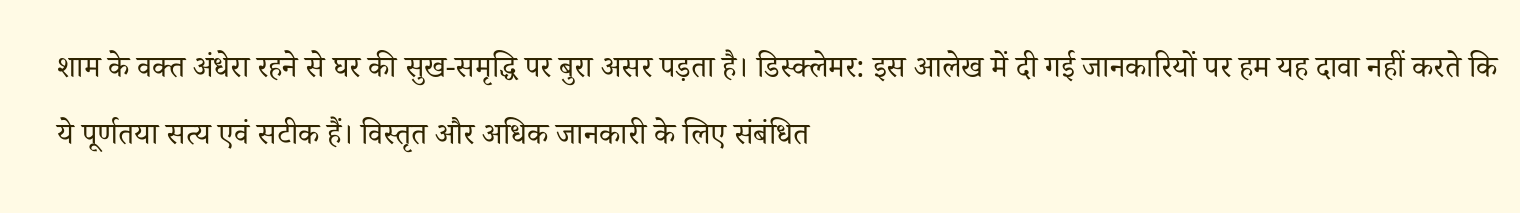शाम के वक्त अंधेरा रहने से घर की सुख-समृद्धि पर बुरा असर पड़ता है। डिस्क्लेमर: इस आलेख में दी गई जानकारियों पर हम यह दावा नहीं करते कि ये पूर्णतया सत्य एवं सटीक हैं। विस्तृत और अधिक जानकारी के लिए संबंधित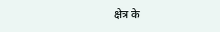क्षेत्र के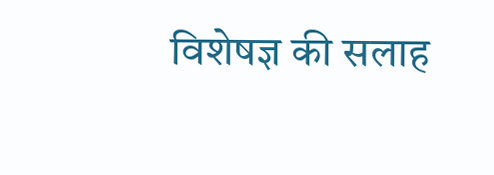विशेषज्ञ की सलाह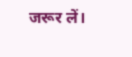जरूर लें।